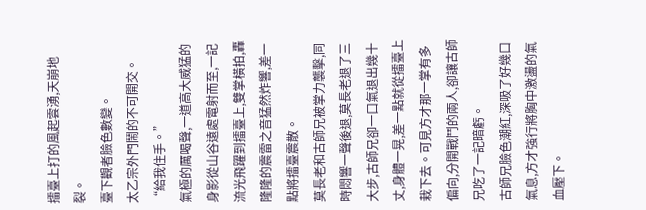擂臺上打的風起雲湧,天崩地裂。
臺下觀者臉色數變。
太乙宗外門鬧的不可開交。
“給我住手。”
氣極的厲喝聲,一道高大威猛的身影從山谷遠處電射而至,一記流光飛躍到擂臺上,雙掌橫拍,轟隆隆的震雷之音猛然炸響,差一點將擂臺震散。
莫長老和古師兄被掌力襲擊,同時悶響一聲後退,莫長老退了三大步,古師兄卻一口氣退出幾十丈,身體一晃,差一點就從擂臺上栽下去。可見方才那一掌有多偏向,分開戰鬥的兩人,卻讓古師兄吃了一記暗虧。
古師兄臉色潮紅,深吸了好幾口氣息,方才強行將胸中激盪的氣血壓下。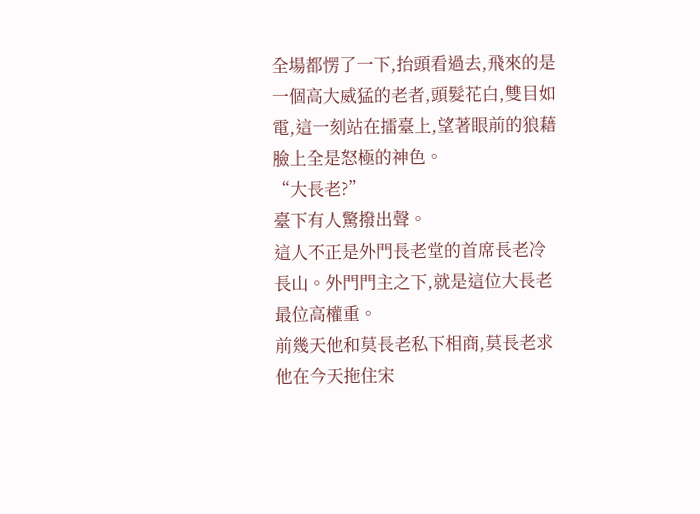全場都愣了一下,抬頭看過去,飛來的是一個高大威猛的老者,頭髮花白,雙目如電,這一刻站在擂臺上,望著眼前的狼藉臉上全是怒極的神色。
“大長老?”
臺下有人驚撥出聲。
這人不正是外門長老堂的首席長老冷長山。外門門主之下,就是這位大長老最位高權重。
前幾天他和莫長老私下相商,莫長老求他在今天拖住宋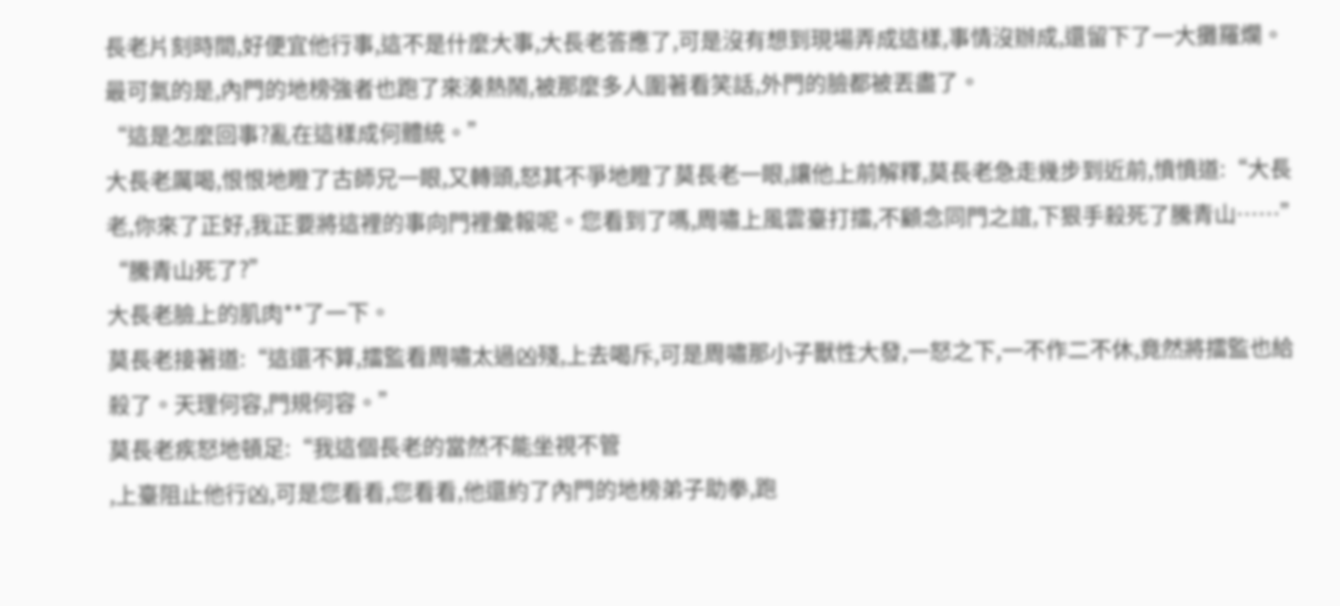長老片刻時間,好便宜他行事,這不是什麼大事,大長老答應了,可是沒有想到現場弄成這樣,事情沒辦成,還留下了一大攤羅爛。
最可氣的是,內門的地榜強者也跑了來湊熱鬧,被那麼多人圍著看笑話,外門的臉都被丟盡了。
“這是怎麼回事?亂在這樣成何體統。”
大長老厲喝,恨恨地瞪了古師兄一眼,又轉頭,怒其不爭地瞪了莫長老一眼,讓他上前解釋,莫長老急走幾步到近前,憤憤道:“大長老,你來了正好,我正要將這裡的事向門裡彙報呢。您看到了嗎,周嘯上風雲臺打擂,不顧念同門之誼,下狠手殺死了騰青山……”
“騰青山死了?”
大長老臉上的肌肉**了一下。
莫長老接著道:“這還不算,擂監看周嘯太過凶殘,上去喝斥,可是周嘯那小子獸性大發,一怒之下,一不作二不休,竟然將擂監也給殺了。天理何容,門規何容。”
莫長老疾怒地頓足:“我這個長老的當然不能坐視不管
,上臺阻止他行凶,可是您看看,您看看,他還約了內門的地榜弟子助拳,跑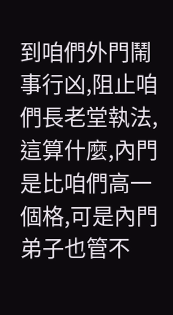到咱們外門鬧事行凶,阻止咱們長老堂執法,這算什麼,內門是比咱們高一個格,可是內門弟子也管不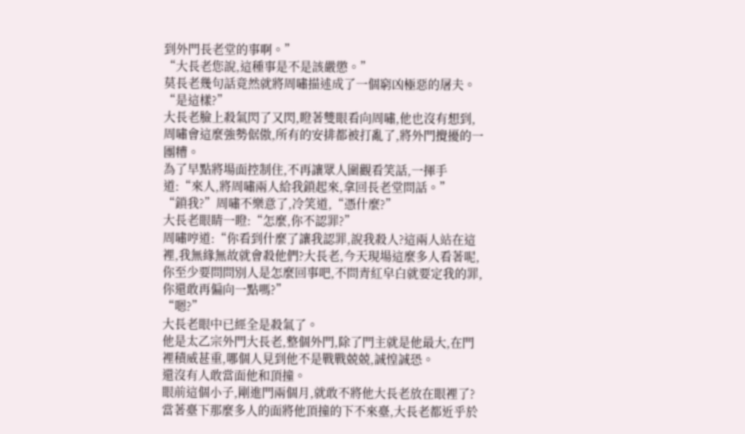到外門長老堂的事啊。”
“大長老您說,這種事是不是該嚴懲。”
莫長老幾句話竟然就將周嘯描述成了一個窮凶極惡的屠夫。
“是這樣?”
大長老臉上殺氣閃了又閃,瞪著雙眼看向周嘯,他也沒有想到,周嘯會這麼強勢倨傲,所有的安排都被打亂了,將外門攪擾的一團糟。
為了早點將場面控制住,不再讓眾人圍觀看笑話,一揮手道:“來人,將周嘯兩人給我鎖起來,拿回長老堂問話。”
“鎖我?”周嘯不樂意了,冷笑道,“憑什麼?”
大長老眼睛一瞪:“怎麼,你不認罪?”
周嘯哼道:“你看到什麼了讓我認罪,說我殺人?這兩人站在這裡,我無緣無故就會殺他們?大長老,今天現場這麼多人看著呢,你至少要問問別人是怎麼回事吧,不問青紅皁白就要定我的罪,你還敢再偏向一點嗎?”
“嗯?”
大長老眼中已經全是殺氣了。
他是太乙宗外門大長老,整個外門,除了門主就是他最大,在門裡積威甚重,哪個人見到他不是戰戰兢兢,誠惶誠恐。
還沒有人敢當面他和頂撞。
眼前這個小子,剛進門兩個月,就敢不將他大長老放在眼裡了?
當著臺下那麼多人的面將他頂撞的下不來臺,大長老都近乎於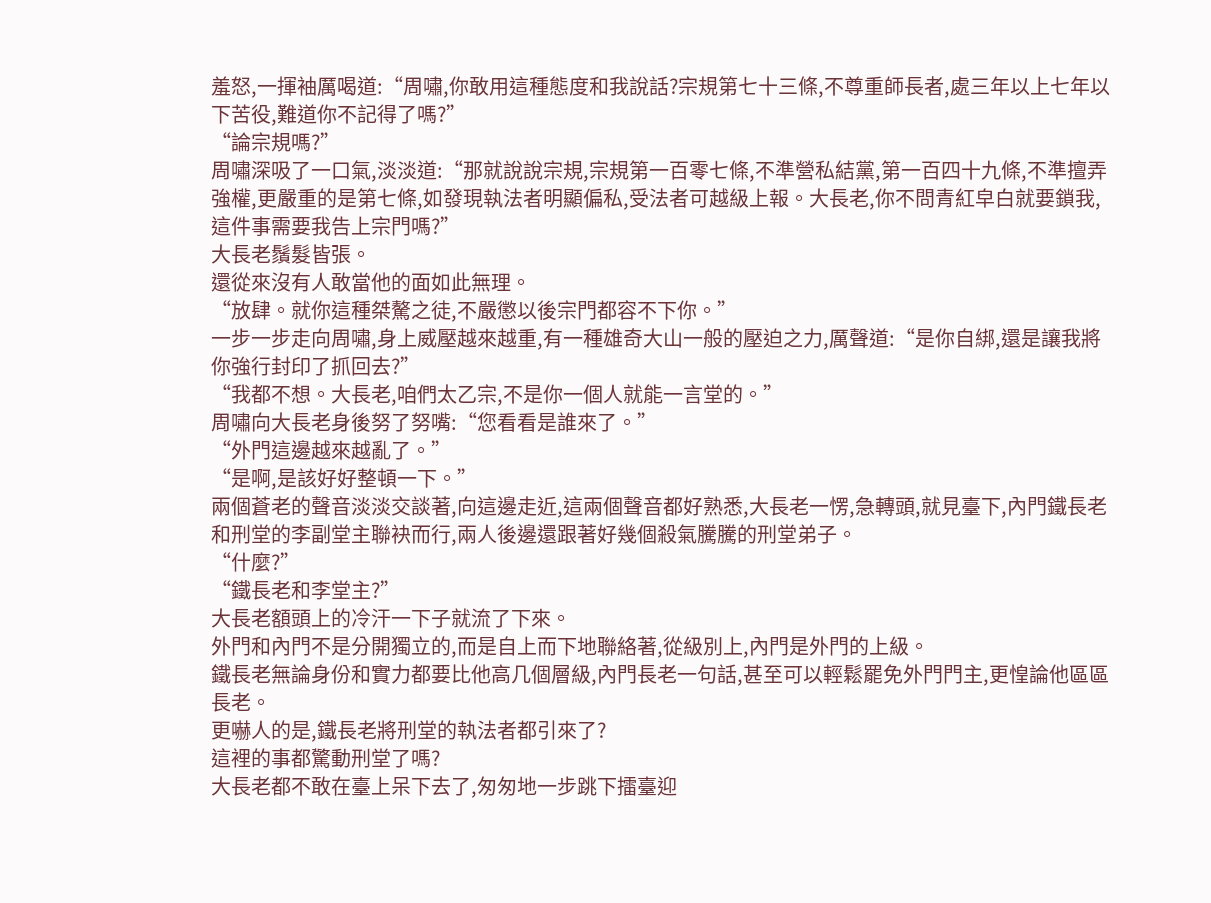羞怒,一揮袖厲喝道:“周嘯,你敢用這種態度和我說話?宗規第七十三條,不尊重師長者,處三年以上七年以下苦役,難道你不記得了嗎?”
“論宗規嗎?”
周嘯深吸了一口氣,淡淡道:“那就說說宗規,宗規第一百零七條,不準營私結黨,第一百四十九條,不準擅弄強權,更嚴重的是第七條,如發現執法者明顯偏私,受法者可越級上報。大長老,你不問青紅皁白就要鎖我,這件事需要我告上宗門嗎?”
大長老鬚髮皆張。
還從來沒有人敢當他的面如此無理。
“放肆。就你這種桀驁之徒,不嚴懲以後宗門都容不下你。”
一步一步走向周嘯,身上威壓越來越重,有一種雄奇大山一般的壓迫之力,厲聲道:“是你自綁,還是讓我將你強行封印了抓回去?”
“我都不想。大長老,咱們太乙宗,不是你一個人就能一言堂的。”
周嘯向大長老身後努了努嘴:“您看看是誰來了。”
“外門這邊越來越亂了。”
“是啊,是該好好整頓一下。”
兩個蒼老的聲音淡淡交談著,向這邊走近,這兩個聲音都好熟悉,大長老一愣,急轉頭,就見臺下,內門鐵長老和刑堂的李副堂主聯袂而行,兩人後邊還跟著好幾個殺氣騰騰的刑堂弟子。
“什麼?”
“鐵長老和李堂主?”
大長老額頭上的冷汗一下子就流了下來。
外門和內門不是分開獨立的,而是自上而下地聯絡著,從級別上,內門是外門的上級。
鐵長老無論身份和實力都要比他高几個層級,內門長老一句話,甚至可以輕鬆罷免外門門主,更惶論他區區長老。
更嚇人的是,鐵長老將刑堂的執法者都引來了?
這裡的事都驚動刑堂了嗎?
大長老都不敢在臺上呆下去了,匆匆地一步跳下擂臺迎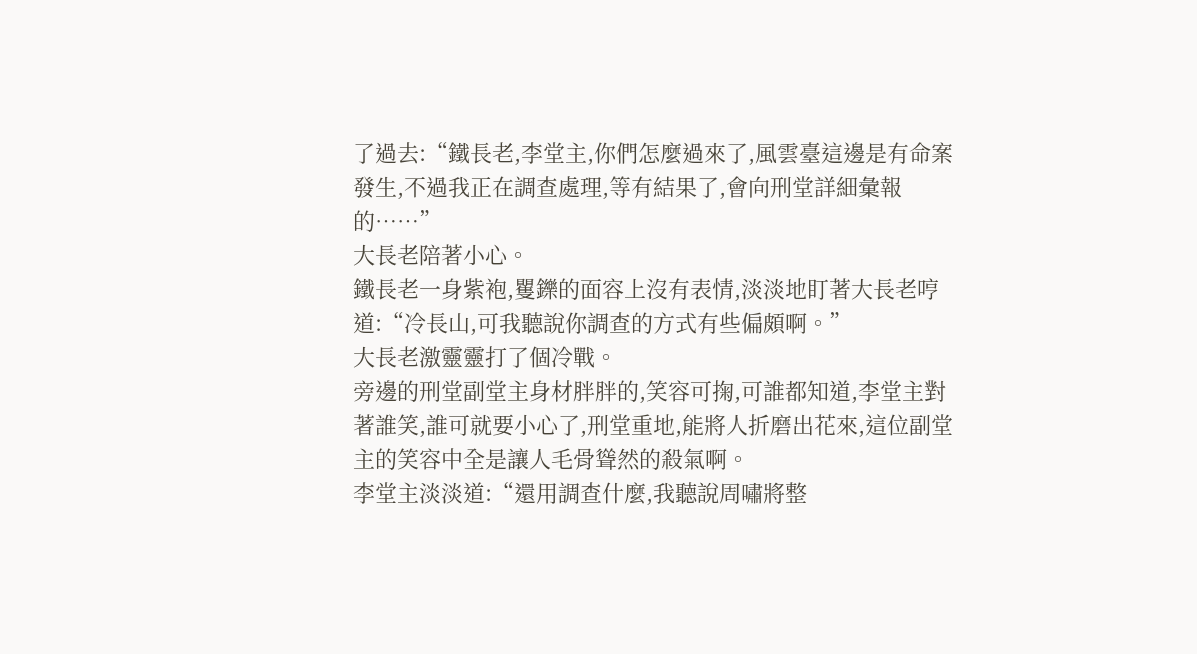了過去:“鐵長老,李堂主,你們怎麼過來了,風雲臺這邊是有命案發生,不過我正在調查處理,等有結果了,會向刑堂詳細彙報的……”
大長老陪著小心。
鐵長老一身紫袍,矍鑠的面容上沒有表情,淡淡地盯著大長老哼道:“冷長山,可我聽說你調查的方式有些偏頗啊。”
大長老激靈靈打了個冷戰。
旁邊的刑堂副堂主身材胖胖的,笑容可掬,可誰都知道,李堂主對著誰笑,誰可就要小心了,刑堂重地,能將人折磨出花來,這位副堂主的笑容中全是讓人毛骨聳然的殺氣啊。
李堂主淡淡道:“還用調查什麼,我聽說周嘯將整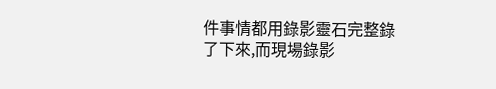件事情都用錄影靈石完整錄了下來,而現場錄影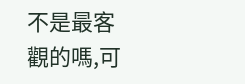不是最客觀的嗎,可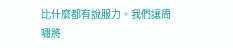比什麼都有說服力。我們讓周嘯將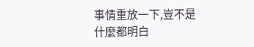事情重放一下,豈不是什麼都明白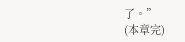了。”
(本章完)